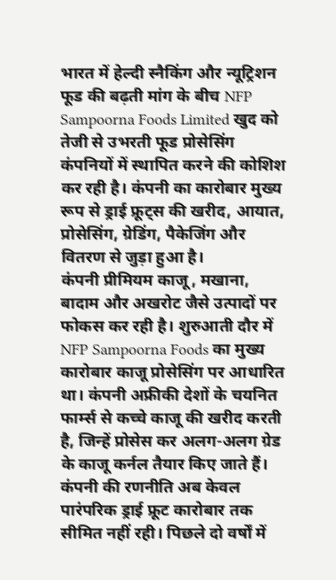भारत में हेल्दी स्नैकिंग और न्यूट्रिशन फूड की बढ़ती मांग के बीच NFP Sampoorna Foods Limited खुद को तेजी से उभरती फूड प्रोसेसिंग कंपनियों में स्थापित करने की कोशिश कर रही है। कंपनी का कारोबार मुख्य रूप से ड्राई फ्रूट्स की खरीद, आयात, प्रोसेसिंग, ग्रेडिंग, पैकेजिंग और वितरण से जुड़ा हुआ है।
कंपनी प्रीमियम काजू, मखाना, बादाम और अखरोट जैसे उत्पादों पर फोकस कर रही है। शुरुआती दौर में NFP Sampoorna Foods का मुख्य कारोबार काजू प्रोसेसिंग पर आधारित था। कंपनी अफ्रीकी देशों के चयनित फार्म्स से कच्चे काजू की खरीद करती है, जिन्हें प्रोसेस कर अलग-अलग ग्रेड के काजू कर्नल तैयार किए जाते हैं।
कंपनी की रणनीति अब केवल पारंपरिक ड्राई फ्रूट कारोबार तक सीमित नहीं रही। पिछले दो वर्षों में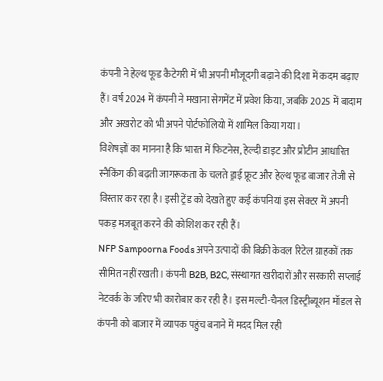कंपनी ने हेल्थ फूड कैटेगरी में भी अपनी मौजूदगी बढ़ाने की दिशा में कदम बढ़ाए हैं। वर्ष 2024 में कंपनी ने मखाना सेगमेंट में प्रवेश किया, जबकि 2025 में बादाम और अखरोट को भी अपने पोर्टफोलियो में शामिल किया गया।
विशेषज्ञों का मानना है कि भारत में फिटनेस, हेल्दी डाइट और प्रोटीन आधारित स्नैकिंग की बढ़ती जागरूकता के चलते ड्राई फ्रूट और हेल्थ फूड बाजार तेजी से विस्तार कर रहा है। इसी ट्रेंड को देखते हुए कई कंपनियां इस सेक्टर में अपनी पकड़ मजबूत करने की कोशिश कर रही हैं।
NFP Sampoorna Foods अपने उत्पादों की बिक्री केवल रिटेल ग्राहकों तक सीमित नहीं रखती। कंपनी B2B, B2C, संस्थागत खरीदारों और सरकारी सप्लाई नेटवर्क के जरिए भी कारोबार कर रही है। इस मल्टी-चैनल डिस्ट्रीब्यूशन मॉडल से कंपनी को बाजार में व्यापक पहुंच बनाने में मदद मिल रही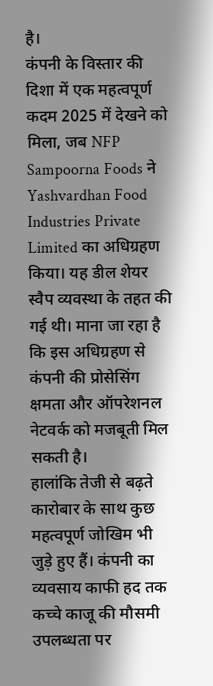है।
कंपनी के विस्तार की दिशा में एक महत्वपूर्ण कदम 2025 में देखने को मिला, जब NFP Sampoorna Foods ने Yashvardhan Food Industries Private Limited का अधिग्रहण किया। यह डील शेयर स्वैप व्यवस्था के तहत की गई थी। माना जा रहा है कि इस अधिग्रहण से कंपनी की प्रोसेसिंग क्षमता और ऑपरेशनल नेटवर्क को मजबूती मिल सकती है।
हालांकि तेजी से बढ़ते कारोबार के साथ कुछ महत्वपूर्ण जोखिम भी जुड़े हुए हैं। कंपनी का व्यवसाय काफी हद तक कच्चे काजू की मौसमी उपलब्धता पर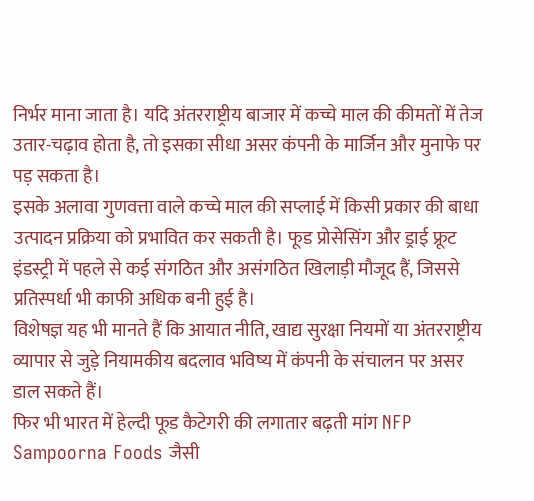निर्भर माना जाता है। यदि अंतरराष्ट्रीय बाजार में कच्चे माल की कीमतों में तेज उतार-चढ़ाव होता है, तो इसका सीधा असर कंपनी के मार्जिन और मुनाफे पर पड़ सकता है।
इसके अलावा गुणवत्ता वाले कच्चे माल की सप्लाई में किसी प्रकार की बाधा उत्पादन प्रक्रिया को प्रभावित कर सकती है। फूड प्रोसेसिंग और ड्राई फ्रूट इंडस्ट्री में पहले से कई संगठित और असंगठित खिलाड़ी मौजूद हैं, जिससे प्रतिस्पर्धा भी काफी अधिक बनी हुई है।
विशेषज्ञ यह भी मानते हैं कि आयात नीति, खाद्य सुरक्षा नियमों या अंतरराष्ट्रीय व्यापार से जुड़े नियामकीय बदलाव भविष्य में कंपनी के संचालन पर असर डाल सकते हैं।
फिर भी भारत में हेल्दी फूड कैटेगरी की लगातार बढ़ती मांग NFP Sampoorna Foods जैसी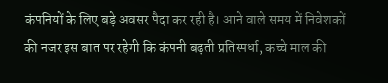कंपनियों के लिए बड़े अवसर पैदा कर रही है। आने वाले समय में निवेशकों की नजर इस बात पर रहेगी कि कंपनी बढ़ती प्रतिस्पर्धा, कच्चे माल की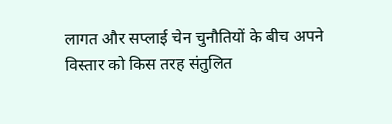लागत और सप्लाई चेन चुनौतियों के बीच अपने विस्तार को किस तरह संतुलित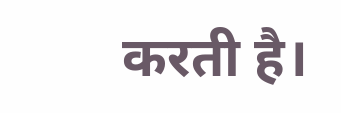करती है।